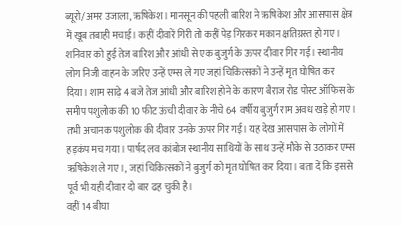ब्यूरो/अमर उजाला, ऋषिकेश। मानसून की पहली बारिश ने ऋषिकेश और आसपास क्षेत्र में खूब तबाही मचाई। कहीं दीवारें गिरी तो कहीं पेड़ गिरकर मकान क्षतिग्रस्त हो गए। शनिवार को हुई तेज बारिश और आंधी से एक बुजुर्ग के ऊपर दीवार गिर गई। स्थानीय लोग निजी वाहन के जरिए उन्हें एम्स ले गए जहां चिकित्सकों ने उन्हें मृत घोषित कर दिया। शाम साढ़े 4 बजे तेज आंधी और बारिश होने के कारण बैराज रोड पोस्ट ऑफिस के समीप पशुलोक की 10 फीट ऊंची दीवार के नीचे 64 वर्षीय बुजुर्ग राम अवध खड़े हो गए। तभी अचानक पशुलोक की दीवार उनके ऊपर गिर गई। यह देख आसपास के लोगों में हड़कंप मच गया। पार्षद लव कांबोज स्थानीय साथियों के साथ उन्हें मौके से उठाकर एम्स ऋषिकेश ले गए।, जहां चिकित्सकों ने बुजुर्ग को मृत घोषित कर दिया। बता दें कि इससे पूर्व भी यही दीवार दो बार ढह चुकी है।
वहीं 14 बीघा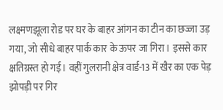लक्ष्मणझूला रोड पर घर के बाहर आंगन का टीन का छज्जा उड़ गया, जो सीधे बाहर पार्क कार के ऊपर जा गिरा। इससे कार क्षतिग्रस्त हो गई। वहीं गुलरानी क्षेत्र वार्ड-13 में खैर का एक पेड़ झोपड़ी पर गिर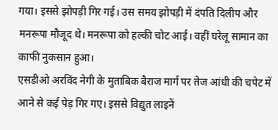गया। इससे झोपड़ी गिर गई। उस समय झोपड़ी में दंपति दिलीप और मनरूपा मौजूद थे। मनरूपा को हल्की चोट आई। वहीं घरेलू सामान का काफी नुकसान हुआ।
एसडीओ अरविंद नेगी के मुताबिक बैराज मार्ग पर तेज आंधी की चपेट में आने से कई पेड़ गिर गए। इससे विद्युत लाइनें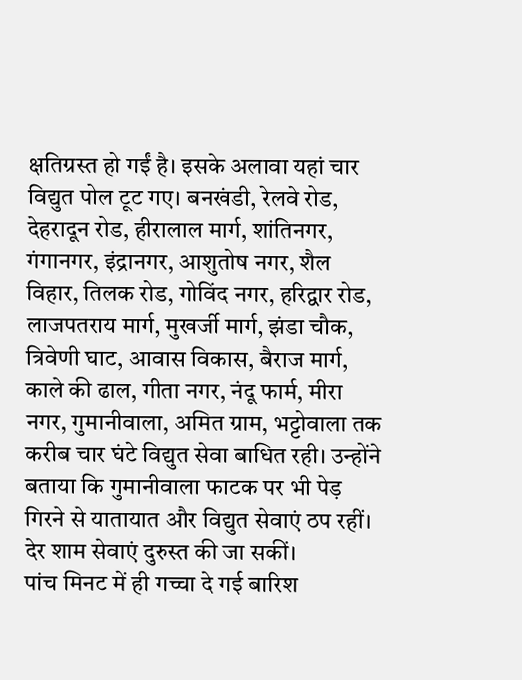क्षतिग्रस्त हो गईं है। इसके अलावा यहां चार विद्युत पोल टूट गए। बनखंडी, रेलवे रोड, देहरादून रोड, हीरालाल मार्ग, शांतिनगर, गंगानगर, इंद्रानगर, आशुतोष नगर, शैल विहार, तिलक रोड, गोविंद नगर, हरिद्वार रोड, लाजपतराय मार्ग, मुखर्जी मार्ग, झंडा चौक, त्रिवेणी घाट, आवास विकास, बैराज मार्ग, काले की ढाल, गीता नगर, नंदू फार्म, मीरा नगर, गुमानीवाला, अमित ग्राम, भट्टोवाला तक करीब चार घंटे विद्युत सेवा बाधित रही। उन्होंने बताया कि गुमानीवाला फाटक पर भी पेड़ गिरने से यातायात और विद्युत सेवाएं ठप रहीं। देर शाम सेवाएं दुरुस्त की जा सकीं।
पांच मिनट में ही गच्चा दे गई बारिश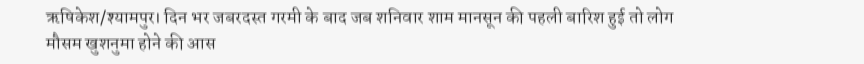ऋषिकेश/श्यामपुर। दिन भर जबरदस्त गरमी के बाद जब शनिवार शाम मानसून की पहली बारिश हुई तो लोग मौसम खुशनुमा होने की आस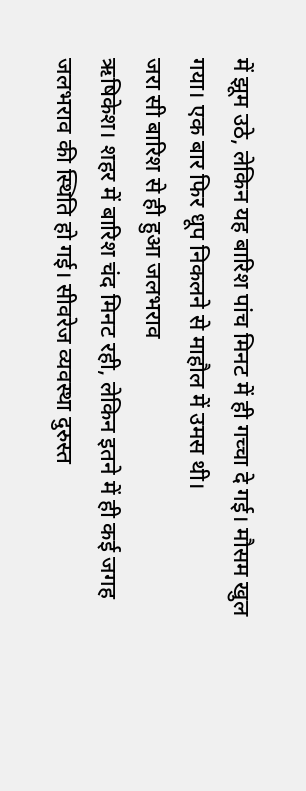में झूम उठे, लेकिन यह बारिश पांच मिनट में ही गच्चा दे गई। मौसम खुल गया। एक बार फिर धूप निकलने से माहौल में उमस थी।
जरा सी बारिश से ही हुआ जलभराव
ऋषिकेश। शहर में बारिश चंद मिनट रही, लेकिन इतने में ही कई जगह जलभराव की स्थिति हो गई। सीवरेज व्यवस्था दुरुस्त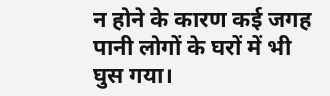न होने के कारण कई जगह पानी लोगों के घरों में भी घुस गया।